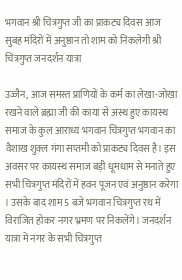भगवान श्री चित्रगुप्त जी का प्राकट्य दिवस आज सुबह मंदिरों में अनुष्ठान तो शाम को निकलेगी श्री चित्रगुप्त जनदर्शन यात्रा

उज्जैन, आज समस्त प्राणियों के कर्म का लेखा-जोखा रखने वाले ब्रह्मा जी की काया से अस्थ हुए कायस्थ समाज के कुल आराध्य भगवान चित्रगुप्त भगवान का वैशाख शुक्ल गंगा सप्तमी को प्राकट्य दिवस है। इस अवसर पर कायस्थ समाज बड़ी धूमधाम से मनाते हुए सभी चित्रगुप्त मंदिरों में हवन पूजन एवं अनुष्ठान करेगा । उसके बाद शाम 5 बजे भगवान चित्रगुप्त रथ में विराजित होकर नगर भ्रमण पर निकलेंगे। जनदर्शन यात्रा में नगर के सभी चित्रगुप्त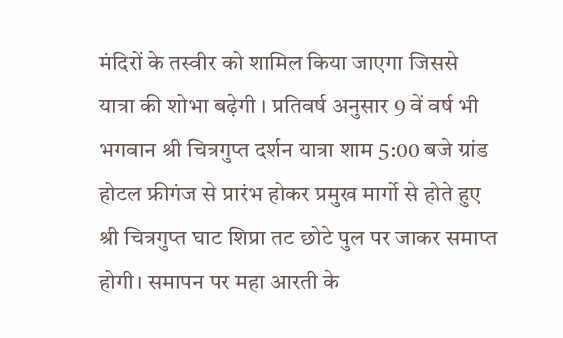मंदिरों के तस्वीर को शामिल किया जाएगा जिससे यात्रा की शोभा बढ़ेगी । प्रतिवर्ष अनुसार 9 वें वर्ष भी भगवान श्री चित्रगुप्त दर्शन यात्रा शाम 5:00 बजे ग्रांड होटल फ्रीगंज से प्रारंभ होकर प्रमुख मार्गो से होते हुए श्री चित्रगुप्त घाट शिप्रा तट छोटे पुल पर जाकर समाप्त होगी। समापन पर महा आरती के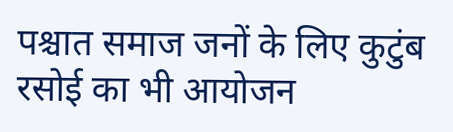पश्चात समाज जनों के लिए कुटुंब रसोई का भी आयोजन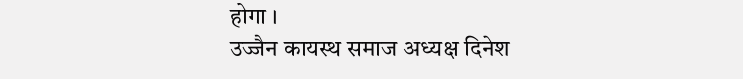होगा ।
उज्जैन कायस्थ समाज अध्यक्ष दिनेश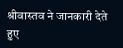श्रीवास्तव ने जानकारी देते हुए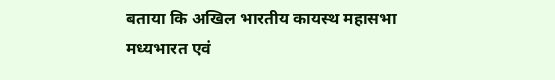बताया कि अखिल भारतीय कायस्थ महासभा मध्यभारत एवं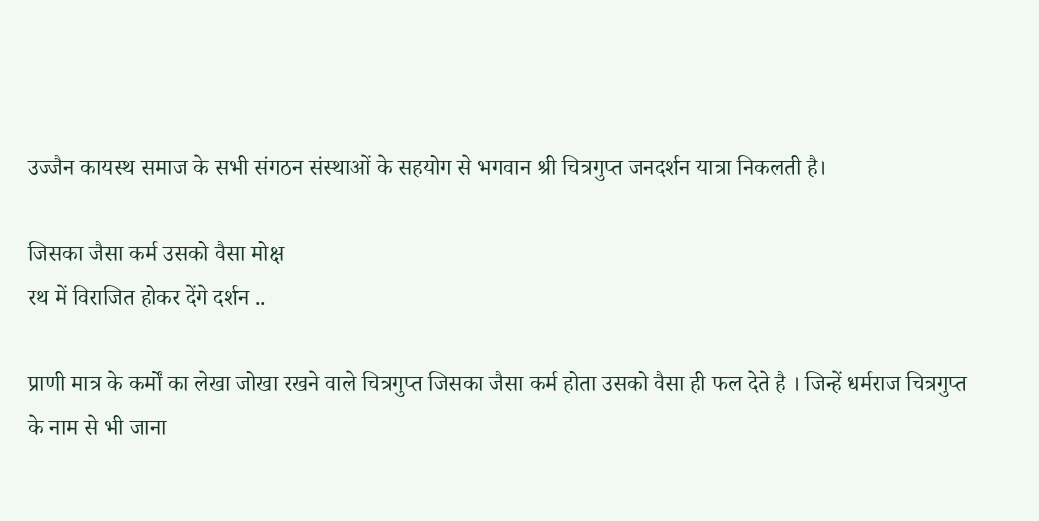उज्जैन कायस्थ समाज के सभी संगठन संस्थाओं के सहयोग से भगवान श्री चित्रगुप्त जनदर्शन यात्रा निकलती है।

जिसका जैसा कर्म उसको वैसा मोक्ष
रथ में विराजित होकर देंगे दर्शन ..

प्राणी मात्र के कर्मों का लेखा जोखा रखने वाले चित्रगुप्त जिसका जैसा कर्म होता उसको वैसा ही फल देते है । जिन्हें धर्मराज चित्रगुप्त के नाम से भी जाना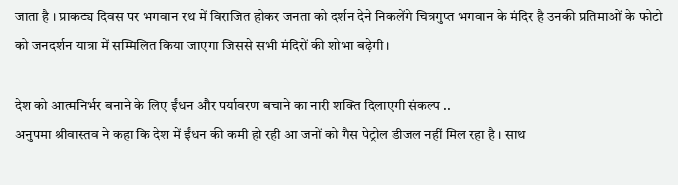जाता है । प्राकट्य दिवस पर भगवान रथ में विराजित होकर जनता को दर्शन देने निकलेंगे चित्रगुप्त भगवान के मंदिर है उनकी प्रतिमाओं के फोटो को जनदर्शन यात्रा में सम्मिलित किया जाएगा जिससे सभी मंदिरों की शोभा बढ़ेगी ।

देश को आत्मनिर्भर बनाने के लिए ईंधन और पर्यावरण बचाने का नारी शक्ति दिलाएगी संकल्प ..
अनुपमा श्रीवास्तव ने कहा कि देश में ईंधन की कमी हो रही आ जनों को गैस पेट्रोल डीजल नहीं मिल रहा है । साथ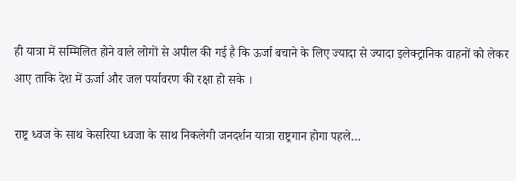ही यात्रा में सम्मिलित होने वाले लोगों से अपील की गई है कि ऊर्जा बचाने के लिए ज्यादा से ज्यादा इलेक्ट्रानिक वाहनों को लेकर आए ताकि देश में ऊर्जा और जल पर्यावरण की रक्षा हो सके ।

राष्ट्र ध्वज के साथ केसरिया ध्वजा के साथ निकलेगी जनदर्शन यात्रा राष्ट्रगान होगा पहले…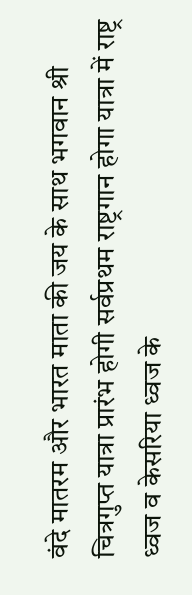वंदे मातरम और भारत माता की जय के साथ भगवान श्री चित्रगुप्त यात्रा प्रारंभ होगी सर्वप्रथम राष्ट्रगान होगा यात्रा में राष्ट्र ध्वज व केसरिया ध्वज के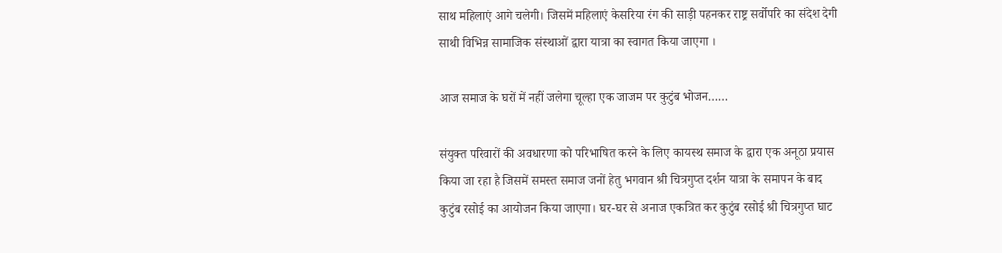साथ महिलाएं आगे चलेगी। जिसमें महिलाएं केसरिया रंग की साड़ी पहनकर राष्ट्र सर्वोपरि का संदेश देगी साथी विभिन्न सामाजिक संस्थाओं द्वारा यात्रा का स्वागत किया जाएगा ।

आज समाज के घरों में नहीं जलेगा चूल्हा एक जाजम पर कुटुंब भोजन……

संयुक्त परिवारों की अवधारणा को परिभाषित करने के लिए कायस्थ समाज के द्वारा एक अनूठा प्रयास किया जा रहा है जिसमें समस्त समाज जनों हेतु भगवान श्री चित्रगुप्त दर्शन यात्रा के समापन के बाद कुटुंब रसोई का आयोजन किया जाएगा। घर-घर से अनाज एकत्रित कर कुटुंब रसोई श्री चित्रगुप्त घाट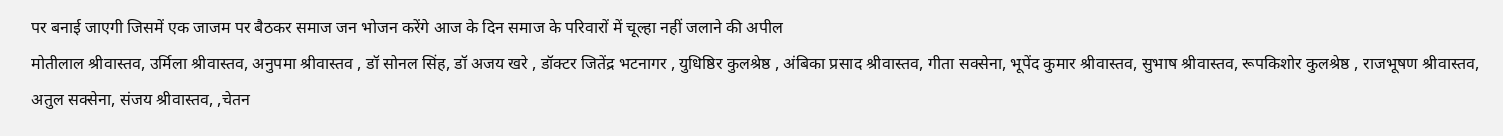पर बनाई जाएगी जिसमें एक जाजम पर बैठकर समाज जन भोजन करेंगे आज के दिन समाज के परिवारों में चूल्हा नहीं जलाने की अपील
मोतीलाल श्रीवास्तव, उर्मिला श्रीवास्तव, अनुपमा श्रीवास्तव , डॉ सोनल सिंह, डॉ अजय खरे , डॉक्टर जितेंद्र भटनागर , युधिष्ठिर कुलश्रेष्ठ , अंबिका प्रसाद श्रीवास्तव, गीता सक्सेना, भूपेंद कुमार श्रीवास्तव, सुभाष श्रीवास्तव, रूपकिशोर कुलश्रेष्ठ , राजभूषण श्रीवास्तव, अतुल सक्सेना, संजय श्रीवास्तव, ,चेतन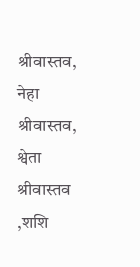श्रीवास्तव, नेहा श्रीवास्तव, श्वेता श्रीवास्तव ,शशि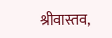श्रीवास्तव,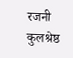रजनी कुलश्रेष्ठ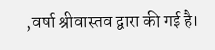,वर्षा श्रीवास्तव द्वारा की गई है।